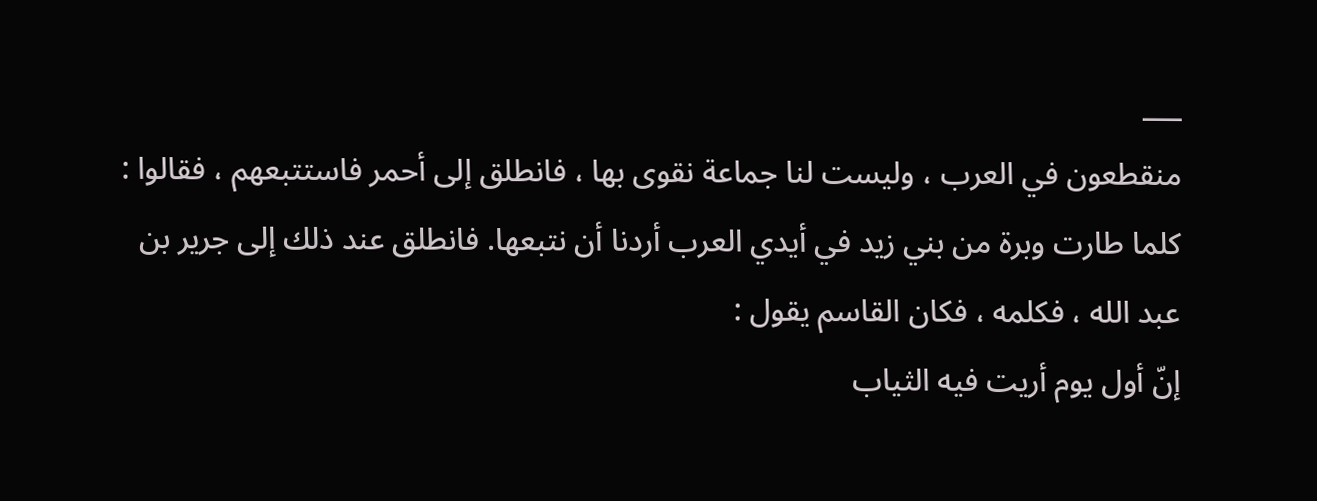___
منقطعون في العرب ، وليست لنا جماعة نقوى بها ، فانطلق إلى أحمر فاستتبعهم ، فقالوا : كلما طارت وبرة من بني زيد في أيدي العرب أردنا أن نتبعها. فانطلق عند ذلك إلى جرير بن عبد الله ، فكلمه ، فكان القاسم يقول :
إنّ أول يوم أريت فيه الثياب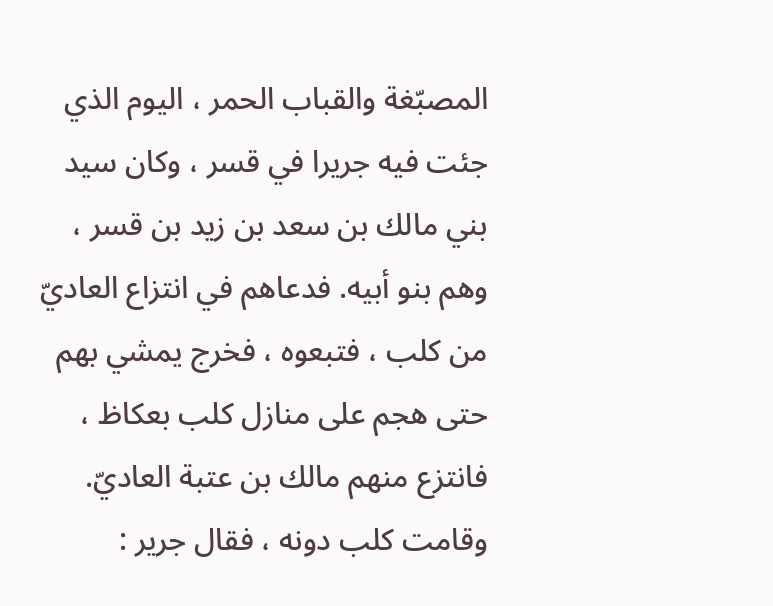المصبّغة والقباب الحمر ، اليوم الذي جئت فيه جريرا في قسر ، وكان سيد بني مالك بن سعد بن زيد بن قسر ، وهم بنو أبيه. فدعاهم في انتزاع العاديّ من كلب ، فتبعوه ، فخرج يمشي بهم حتى هجم على منازل كلب بعكاظ ، فانتزع منهم مالك بن عتبة العاديّ.
وقامت كلب دونه ، فقال جرير :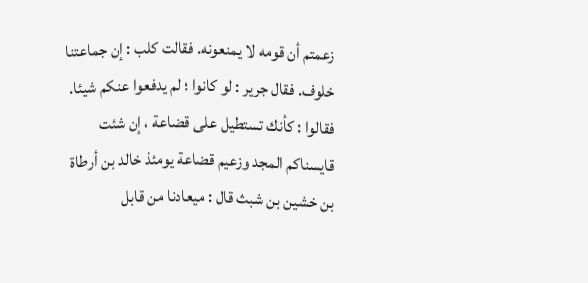زعمتم أن قومه لا يمنعونه. فقالت كلب : إن جماعتنا خلوف. فقال جرير : لو كانوا ؛ لم يدفعوا عنكم شيئا. فقالوا : كأنك تستطيل على قضاعة ، إن شئت قايسناكم المجد وزعيم قضاعة يومئذ خالد بن أرطاة بن خشين بن شبث قال : ميعادنا من قابل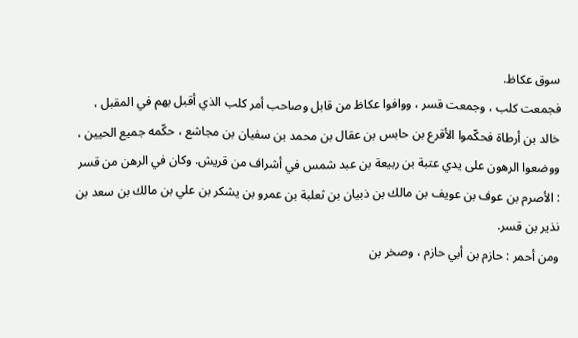سوق عكاظ.
فجمعت كلب ، وجمعت قسر ، ووافوا عكاظ من قابل وصاحب أمر كلب الذي أقبل بهم في المقبل ، خالد بن أرطاة فحكّموا الأقرع بن حابس بن عقال بن محمد بن سفيان بن مجاشع ، حكّمه جميع الحيين ، ووضعوا الرهون على يدي عتبة بن ربيعة بن عبد شمس في أشراف من قريش. وكان في الرهن من قسر : الأصرم بن عوف بن عويف بن مالك بن ذبيان بن ثعلبة بن عمرو بن يشكر بن علي بن مالك بن سعد بن نذير بن قسر.
ومن أحمر : حازم بن أبي حازم ، وصخر بن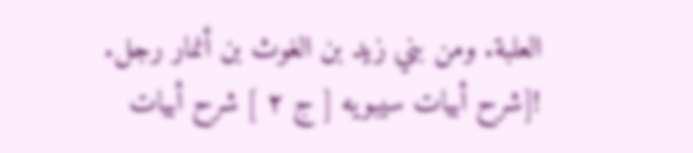العلبة. ومن بني زيد بن الغوث بن أنمار رجل.
![شرح أبيات سيبويه [ ج ٢ ] شرح أبيات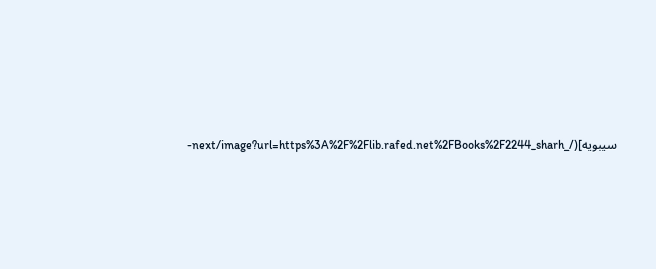سيبويه](/_next/image?url=https%3A%2F%2Flib.rafed.net%2FBooks%2F2244_sharh-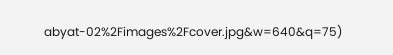abyat-02%2Fimages%2Fcover.jpg&w=640&q=75)